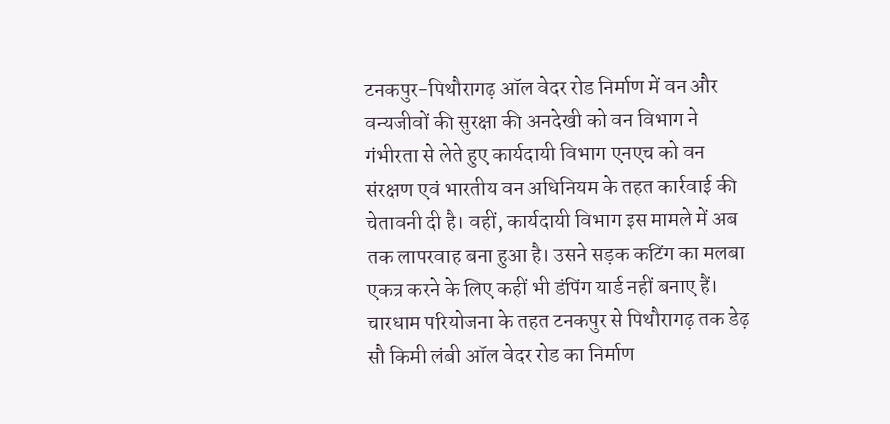टनकपुर-पिथौरागढ़ ऑल वेदर रोड निर्माण में वन और वन्यजीवों की सुरक्षा की अनदेखी को वन विभाग ने गंभीरता से लेते हुए कार्यदायी विभाग एनएच को वन संरक्षण एवं भारतीय वन अधिनियम के तहत कार्रवाई की चेतावनी दी है। वहीं, कार्यदायी विभाग इस मामले में अब तक लापरवाह बना हुआ है। उसने सड़क कटिंग का मलबा एकत्र करने के लिए कहीं भी डंपिंग यार्ड नहीं बनाए हैं।
चारधाम परियोजना के तहत टनकपुर से पिथौरागढ़ तक डेढ़ सौ किमी लंबी ऑल वेदर रोड का निर्माण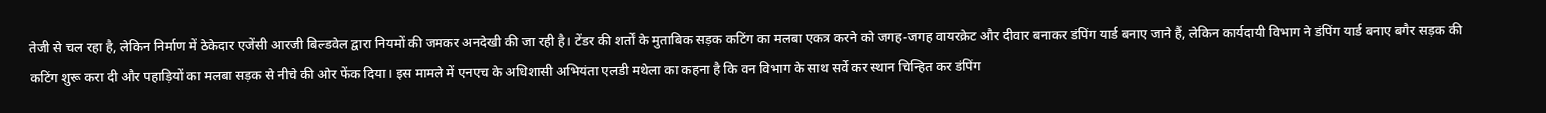तेजी से चल रहा है, लेकिन निर्माण में ठेकेदार एजेंसी आरजी बिल्डवेल द्वारा नियमों की जमकर अनदेखी की जा रही है। टेंडर की शर्तों के मुताबिक सड़क कटिंग का मलबा एकत्र करने को जगह-जगह वायरक्रेट और दीवार बनाकर डंपिंग यार्ड बनाए जाने हैं, लेकिन कार्यदायी विभाग ने डंपिंग यार्ड बनाए बगैर सड़क की कटिंग शुरू करा दी और पहाड़ियों का मलबा सड़क से नीचे की ओर फेंक दिया। इस मामले में एनएच के अधिशासी अभियंता एलडी मथेला का कहना है कि वन विभाग के साथ सर्वे कर स्थान चिन्हित कर डंपिंग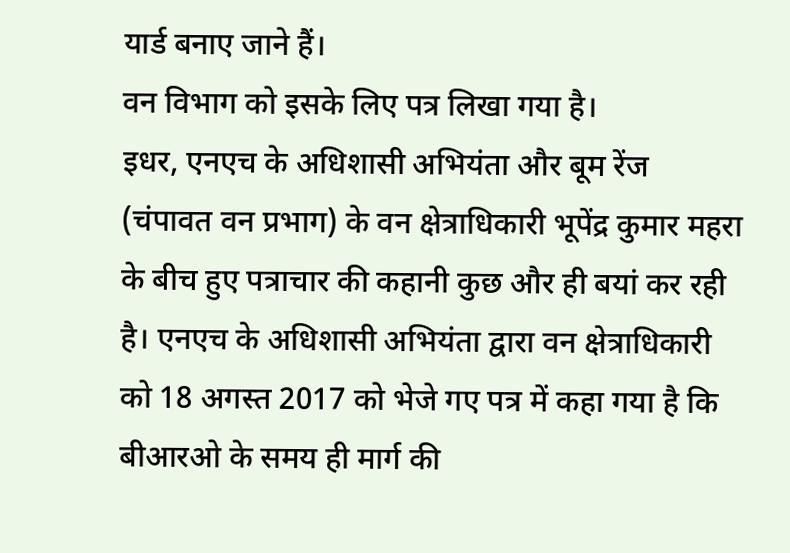यार्ड बनाए जाने हैं।
वन विभाग को इसके लिए पत्र लिखा गया है।
इधर, एनएच के अधिशासी अभियंता और बूम रेंज (चंपावत वन प्रभाग) के वन क्षेत्राधिकारी भूपेंद्र कुमार महरा के बीच हुए पत्राचार की कहानी कुछ और ही बयां कर रही है। एनएच के अधिशासी अभियंता द्वारा वन क्षेत्राधिकारी को 18 अगस्त 2017 को भेजे गए पत्र में कहा गया है कि बीआरओ के समय ही मार्ग की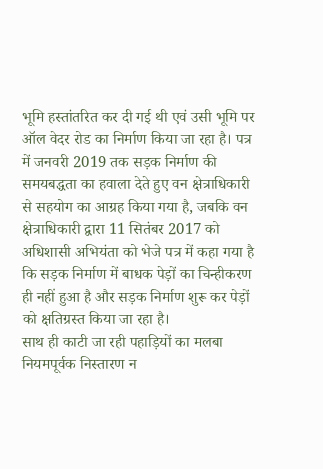भूमि हस्तांतरित कर दी गई थी एवं उसी भूमि पर ऑल वेदर रोड का निर्माण किया जा रहा है। पत्र में जनवरी 2019 तक सड़क निर्माण की समयबद्धता का हवाला देते हुए वन क्षेत्राधिकारी से सहयोग का आग्रह किया गया है, जबकि वन क्षेत्राधिकारी द्वारा 11 सितंबर 2017 को अधिशासी अभियंता को भेजे पत्र में कहा गया है कि सड़क निर्माण में बाधक पेड़ों का चिन्हीकरण ही नहीं हुआ है और सड़क निर्माण शुरू कर पेड़ों को क्षतिग्रस्त किया जा रहा है।
साथ ही काटी जा रही पहाड़ियों का मलबा नियमपूर्वक निस्तारण न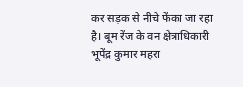कर सड़क से नीचे फेंका जा रहा है। बूम रेंज के वन क्षेत्राधिकारी भूपेंद्र कुमार महरा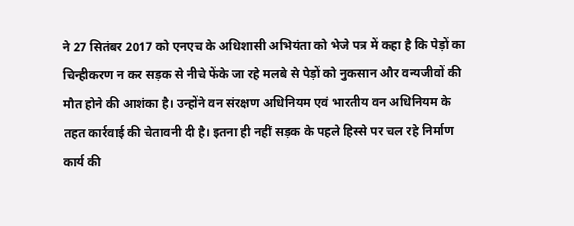ने 27 सितंबर 2017 को एनएच के अधिशासी अभियंता को भेजे पत्र में कहा है कि पेड़ों का चिन्हीकरण न कर सड़क से नीचे फेंके जा रहे मलबे से पेड़ों को नुकसान और वन्यजीवों की मौत होने की आशंका है। उन्होंने वन संरक्षण अधिनियम एवं भारतीय वन अधिनियम के तहत कार्रवाई की चेतावनी दी है। इतना ही नहीं सड़क के पहले हिस्से पर चल रहे निर्माण कार्य की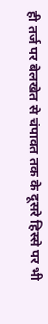ही तर्ज पर बेलखेत से चंपावत तक के दूसरे हिस्से पर भी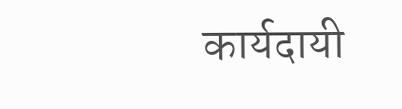कार्यदायी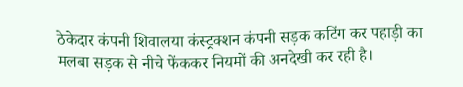ठेकेदार कंपनी शिवालया कंस्ट्रक्शन कंपनी सड़क कटिंग कर पहाड़ी का मलबा सड़क से नीचे फेंककर नियमों की अनदेखी कर रही है।